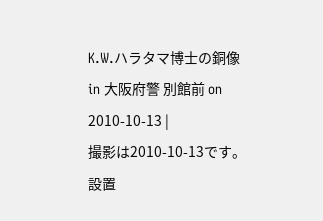K.W.ハラタマ博士の銅像in 大阪府警 別館前 on 2010-10-13 |
撮影は2010-10-13です。
設置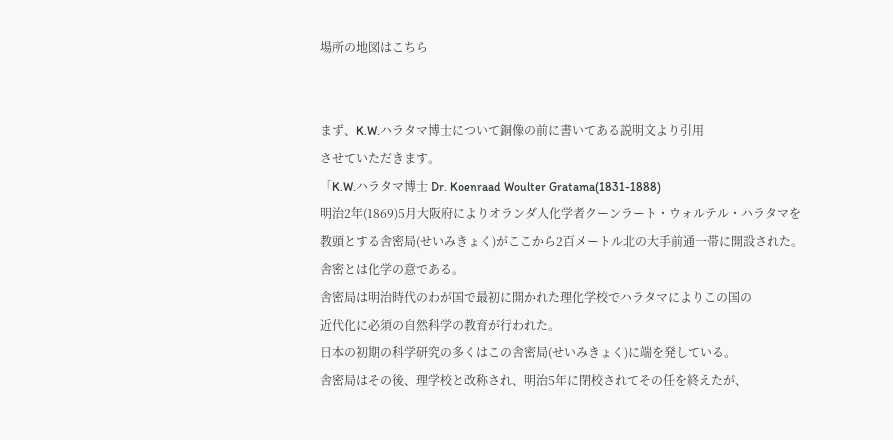場所の地図はこちら


まず、K.W.ハラタマ博士について銅像の前に書いてある説明文より引用
させていただきます。
「K.W.ハラタマ博士 Dr. Koenraad Woulter Gratama(1831-1888)
明治2年(1869)5月大阪府によりオランダ人化学者クーンラート・ウォルテル・ハラタマを
教頭とする舎密局(せいみきょく)がここから2百メートル北の大手前通一帯に開設された。
舎密とは化学の意である。
舎密局は明治時代のわが国で最初に開かれた理化学校でハラタマによりこの国の
近代化に必須の自然科学の教育が行われた。
日本の初期の科学研究の多くはこの舎密局(せいみきょく)に端を発している。
舎密局はその後、理学校と改称され、明治5年に閉校されてその任を終えたが、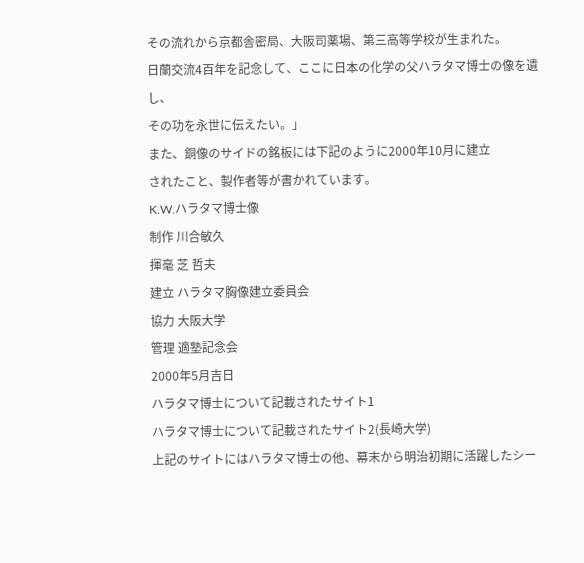その流れから京都舎密局、大阪司薬場、第三高等学校が生まれた。
日蘭交流4百年を記念して、ここに日本の化学の父ハラタマ博士の像を遺し、
その功を永世に伝えたい。」
また、銅像のサイドの銘板には下記のように2000年10月に建立
されたこと、製作者等が書かれています。
K.W.ハラタマ博士像
制作 川合敏久
揮毫 芝 哲夫
建立 ハラタマ胸像建立委員会
協力 大阪大学
管理 適塾記念会
2000年5月吉日
ハラタマ博士について記載されたサイト1
ハラタマ博士について記載されたサイト2(長崎大学)
上記のサイトにはハラタマ博士の他、幕末から明治初期に活躍したシー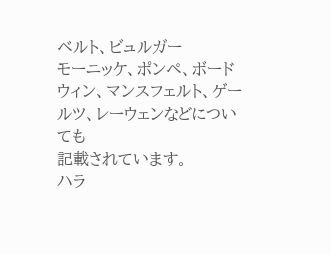ベルト、ビュルガー
モーニッケ、ポンペ、ボードウィン、マンスフェルト、ゲールツ、レーウェンなどについても
記載されています。
ハラ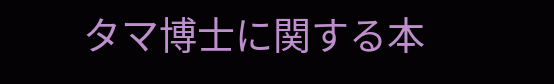タマ博士に関する本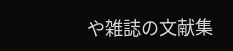や雑誌の文献集